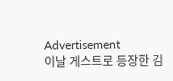Advertisement
이날 게스트로 등장한 김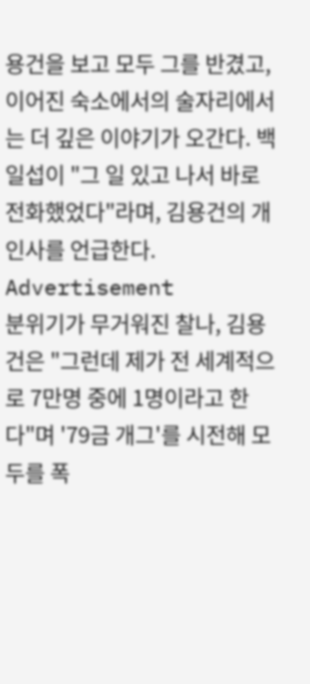용건을 보고 모두 그를 반겼고, 이어진 숙소에서의 술자리에서는 더 깊은 이야기가 오간다. 백일섭이 "그 일 있고 나서 바로 전화했었다"라며, 김용건의 개인사를 언급한다.
Advertisement
분위기가 무거워진 찰나, 김용건은 "그런데 제가 전 세계적으로 7만명 중에 1명이라고 한다"며 '79금 개그'를 시전해 모두를 폭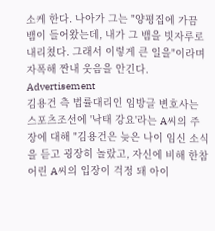소케 한다. 나아가 그는 "양평집에 가끔 뱀이 들어왔는데, 내가 그 뱀을 빗자루로 내리쳤다. 그래서 이렇게 큰 일을"이라며 자폭해 짠내 웃음을 안긴다.
Advertisement
김용건 측 법률대리인 임방글 변호사는 스포츠조선에 '낙태 강요'라는 A씨의 주장에 대해 "김용건은 늦은 나이 임신 소식을 듣고 굉장히 놀랐고, 자신에 비해 한참 어린 A씨의 입장이 걱정 돼 아이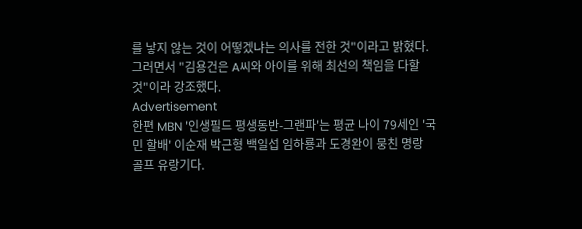를 낳지 않는 것이 어떻겠냐는 의사를 전한 것"이라고 밝혔다. 그러면서 "김용건은 A씨와 아이를 위해 최선의 책임을 다할 것"이라 강조했다.
Advertisement
한편 MBN '인생필드 평생동반-그랜파'는 평균 나이 79세인 '국민 할배' 이순재 박근형 백일섭 임하룡과 도경완이 뭉친 명랑 골프 유랑기다.